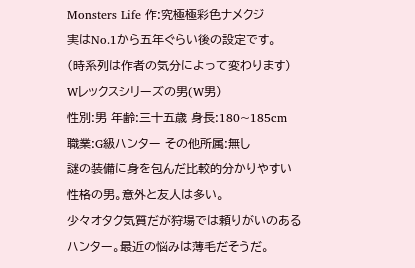Monsters Life 作:究極極彩色ナメクジ
実はNo.1から五年ぐらい後の設定です。
(時系列は作者の気分によって変わります)
Wレックスシリーズの男(W男)
性別:男 年齢:三十五歳 身長:180~185cm
職業:G級ハンター その他所属:無し
謎の装備に身を包んだ比較的分かりやすい性格の男。意外と友人は多い。
少々オタク気質だが狩場では頼りがいのあるハンター。最近の悩みは薄毛だそうだ。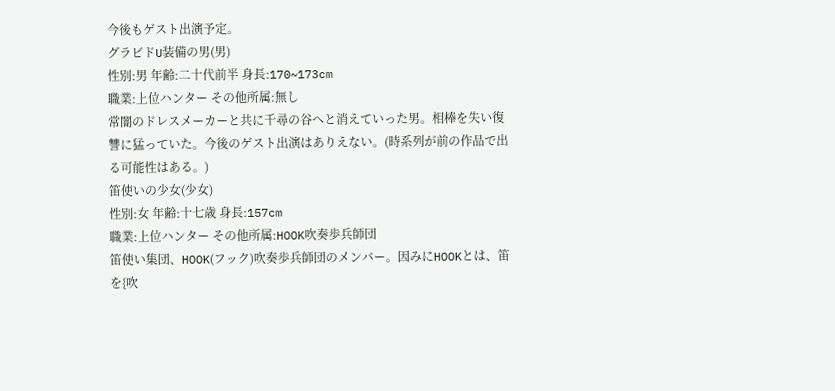今後もゲスト出演予定。
グラビドU装備の男(男)
性別:男 年齢:二十代前半 身長:170~173cm
職業:上位ハンター その他所属:無し
常闇のドレスメーカーと共に千尋の谷へと消えていった男。相棒を失い復讐に猛っていた。今後のゲスト出演はありえない。(時系列が前の作品で出る可能性はある。)
笛使いの少女(少女)
性別:女 年齢:十七歳 身長:157cm
職業:上位ハンター その他所属:HOOK吹奏歩兵師団
笛使い集団、HOOK(フック)吹奏歩兵師団のメンバー。因みにHOOKとは、笛を{吹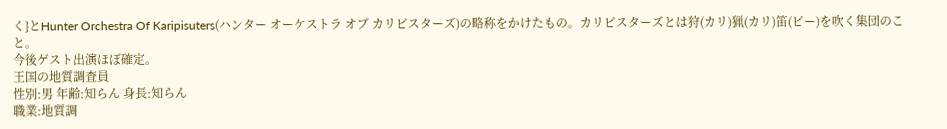く}とHunter Orchestra Of Karipisuters(ハンター オーケストラ オブ カリピスターズ)の略称をかけたもの。カリピスターズとは狩(カリ)猟(カリ)笛(ピー)を吹く集団のこと。
今後ゲスト出演ほぼ確定。
王国の地質調査員
性別:男 年齢:知らん 身長:知らん
職業:地質調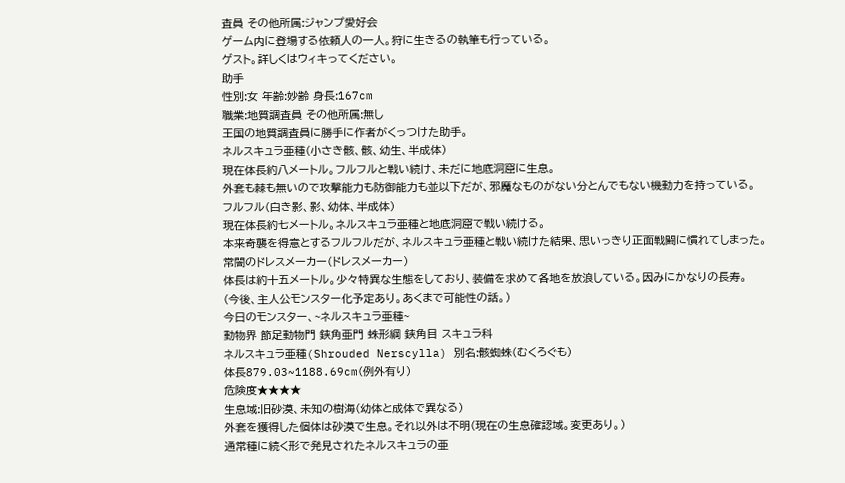査員 その他所属:ジャンプ愛好会
ゲーム内に登場する依頼人の一人。狩に生きるの執筆も行っている。
ゲスト。詳しくはウィキってください。
助手
性別:女 年齢:妙齢 身長:167cm
職業:地質調査員 その他所属:無し
王国の地質調査員に勝手に作者がくっつけた助手。
ネルスキュラ亜種(小さき骸、骸、幼生、半成体)
現在体長約八メートル。フルフルと戦い続け、未だに地底洞窟に生息。
外套も棘も無いので攻撃能力も防御能力も並以下だが、邪魔なものがない分とんでもない機動力を持っている。
フルフル(白き影、影、幼体、半成体)
現在体長約七メートル。ネルスキュラ亜種と地底洞窟で戦い続ける。
本来奇襲を得意とするフルフルだが、ネルスキュラ亜種と戦い続けた結果、思いっきり正面戦闘に慣れてしまった。
常闇のドレスメーカー(ドレスメーカー)
体長は約十五メートル。少々特異な生態をしており、装備を求めて各地を放浪している。因みにかなりの長寿。
(今後、主人公モンスター化予定あり。あくまで可能性の話。)
今日のモンスター、~ネルスキュラ亜種~
動物界 節足動物門 鋏角亜門 蛛形綱 鋏角目 スキュラ科
ネルスキュラ亜種(Shrouded Nerscylla) 別名:骸蜘蛛(むくろぐも)
体長879.03~1188.69cm(例外有り)
危険度★★★★
生息域:旧砂漠、未知の樹海(幼体と成体で異なる)
外套を獲得した個体は砂漠で生息。それ以外は不明(現在の生息確認域。変更あり。)
通常種に続く形で発見されたネルスキュラの亜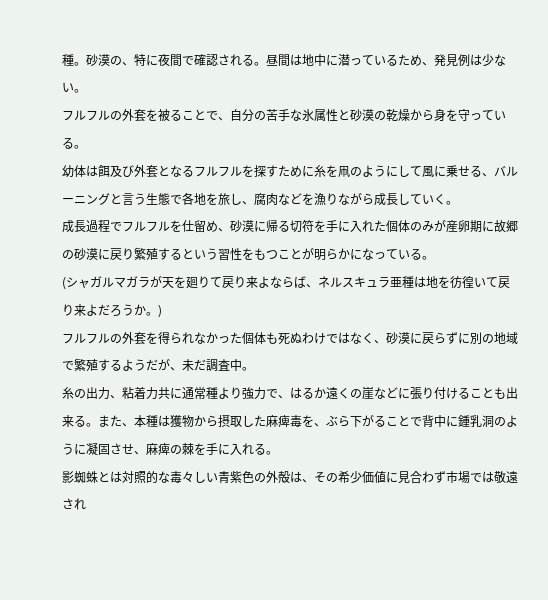種。砂漠の、特に夜間で確認される。昼間は地中に潜っているため、発見例は少ない。
フルフルの外套を被ることで、自分の苦手な氷属性と砂漠の乾燥から身を守っている。
幼体は餌及び外套となるフルフルを探すために糸を凧のようにして風に乗せる、バルーニングと言う生態で各地を旅し、腐肉などを漁りながら成長していく。
成長過程でフルフルを仕留め、砂漠に帰る切符を手に入れた個体のみが産卵期に故郷の砂漠に戻り繁殖するという習性をもつことが明らかになっている。
(シャガルマガラが天を廻りて戻り来よならば、ネルスキュラ亜種は地を彷徨いて戻り来よだろうか。)
フルフルの外套を得られなかった個体も死ぬわけではなく、砂漠に戻らずに別の地域で繁殖するようだが、未だ調査中。
糸の出力、粘着力共に通常種より強力で、はるか遠くの崖などに張り付けることも出来る。また、本種は獲物から摂取した麻痺毒を、ぶら下がることで背中に鍾乳洞のように凝固させ、麻痺の棘を手に入れる。
影蜘蛛とは対照的な毒々しい青紫色の外殻は、その希少価値に見合わず市場では敬遠され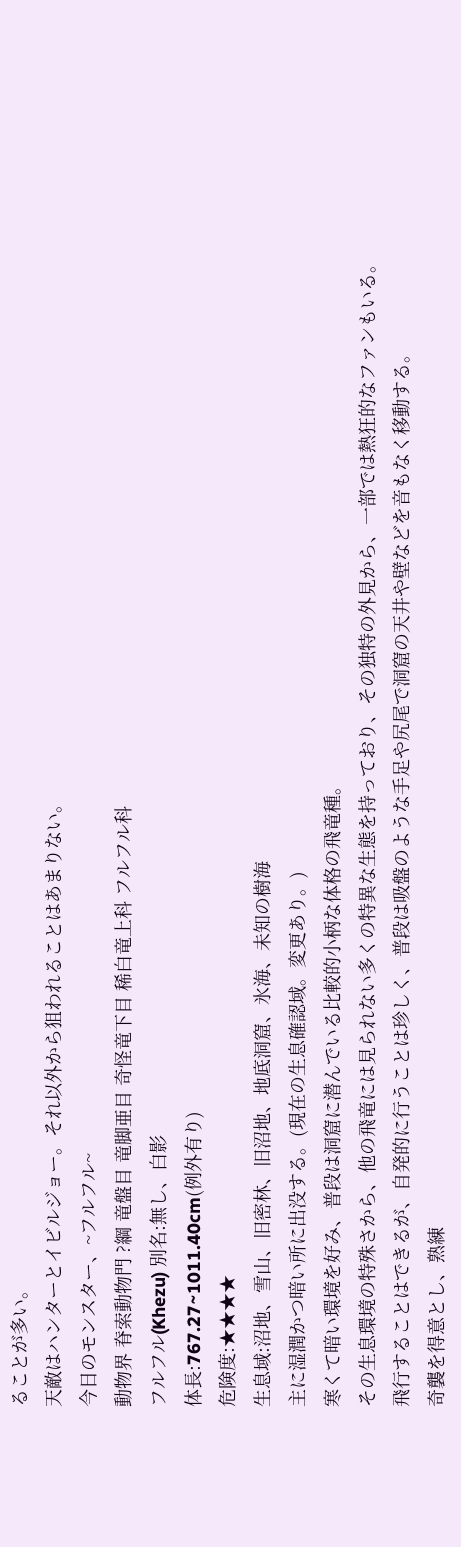ることが多い。
天敵はハンターとイビルジョー。それ以外から狙われることはあまりない。
今日のモンスター、~フルフル~
動物界 脊索動物門 ?綱 竜盤目 竜脚亜目 奇怪竜下目 稀白竜上科 フルフル科
フルフル(Khezu) 別名:無し、白影
体長:767.27~1011.40cm(例外有り)
危険度:★★★★
生息域:沼地、雪山、旧密林、旧沼地、地底洞窟、氷海、未知の樹海
主に湿潤かつ暗い所に出没する。(現在の生息確認域。変更あり。)
寒くて暗い環境を好み、普段は洞窟に潜んでいる比較的小柄な体格の飛竜種。
その生息環境の特殊さから、他の飛竜には見られない多くの特異な生態を持っており、その独特の外見から、一部では熱狂的なファンもいる。
飛行することはできるが、自発的に行うことは珍しく、普段は吸盤のような手足や尻尾で洞窟の天井や壁などを音もなく移動する。
奇襲を得意とし、熟練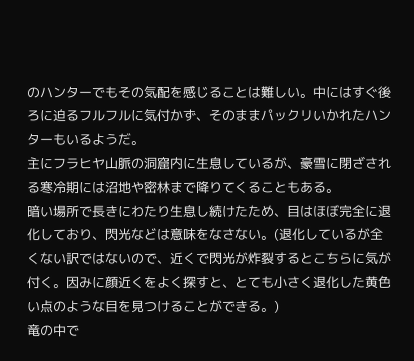のハンターでもその気配を感じることは難しい。中にはすぐ後ろに迫るフルフルに気付かず、そのままパックリいかれたハンターもいるようだ。
主にフラヒヤ山脈の洞窟内に生息しているが、豪雪に閉ざされる寒冷期には沼地や密林まで降りてくることもある。
暗い場所で長きにわたり生息し続けたため、目はほぼ完全に退化しており、閃光などは意味をなさない。(退化しているが全くない訳ではないので、近くで閃光が炸裂するとこちらに気が付く。因みに顔近くをよく探すと、とても小さく退化した黄色い点のような目を見つけることができる。)
竜の中で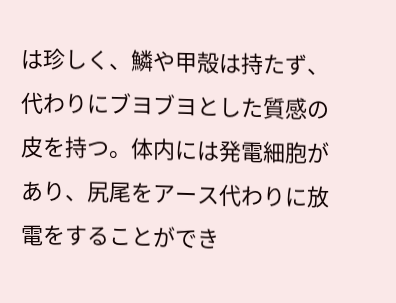は珍しく、鱗や甲殻は持たず、代わりにブヨブヨとした質感の皮を持つ。体内には発電細胞があり、尻尾をアース代わりに放電をすることができ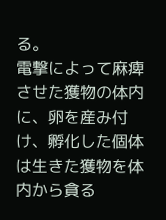る。
電撃によって麻痺させた獲物の体内に、卵を産み付け、孵化した個体は生きた獲物を体内から貪る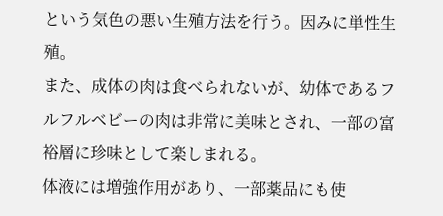という気色の悪い生殖方法を行う。因みに単性生殖。
また、成体の肉は食べられないが、幼体であるフルフルベビーの肉は非常に美味とされ、一部の富裕層に珍味として楽しまれる。
体液には増強作用があり、一部薬品にも使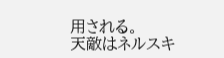用される。
天敵はネルスキ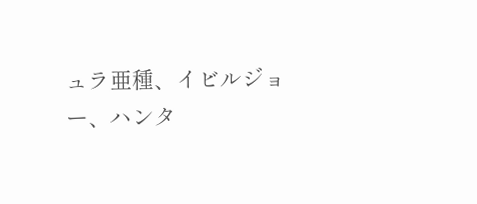ュラ亜種、イビルジョー、ハンタ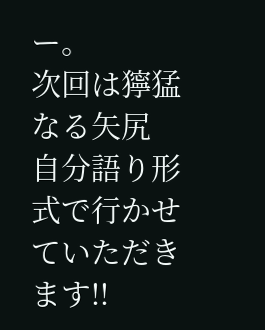ー。
次回は獰猛なる矢尻
自分語り形式で行かせていただきます!!